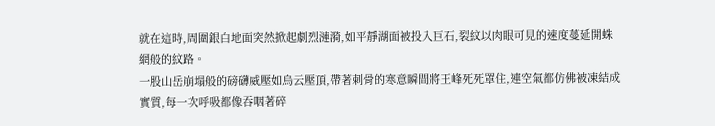就在這時,周圍銀白地面突然掀起劇烈漣漪,如平靜湖面被投入巨石,裂紋以肉眼可見的速度蔓延開蛛網般的紋路。
一股山岳崩塌般的磅礴威壓如烏云壓頂,帶著刺骨的寒意瞬間將王峰死死罩住,連空氣都仿佛被凍結成實質,每一次呼吸都像吞咽著碎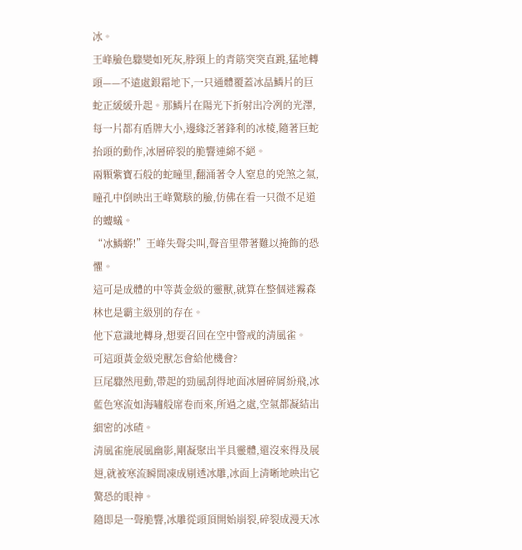冰。
王峰臉色驟變如死灰,脖頸上的青筋突突直跳,猛地轉頭——不遠處銀霜地下,一只通體覆蓋冰晶鱗片的巨蛇正緩緩升起。那鱗片在陽光下折射出冷冽的光澤,每一片都有盾牌大小,邊緣泛著鋒利的冰棱,隨著巨蛇抬頭的動作,冰層碎裂的脆響連綿不絕。
兩顆紫寶石般的蛇瞳里,翻涌著令人窒息的兇煞之氣,瞳孔中倒映出王峰驚駭的臉,仿佛在看一只微不足道的螻蟻。
“冰鱗蟒!”王峰失聲尖叫,聲音里帶著難以掩飾的恐懼。
這可是成體的中等黃金級的靈獸,就算在整個迷霧森林也是霸主級別的存在。
他下意識地轉身,想要召回在空中警戒的清風雀。
可這頭黃金級兇獸怎會給他機會?
巨尾驟然甩動,帶起的勁風刮得地面冰層碎屑紛飛,冰藍色寒流如海嘯般席卷而來,所過之處,空氣都凝結出細密的冰碴。
清風雀施展風幽影,剛凝聚出半具靈體,還沒來得及展翅,就被寒流瞬間凍成剔透冰雕,冰面上清晰地映出它驚恐的眼神。
隨即是一聲脆響,冰雕從頭頂開始崩裂,碎裂成漫天冰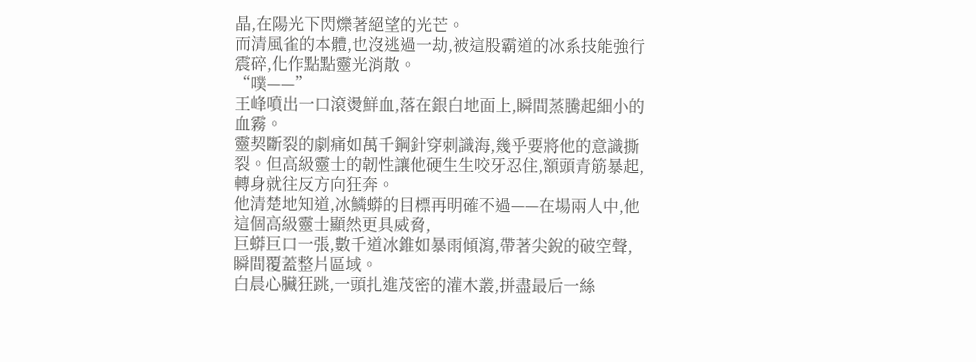晶,在陽光下閃爍著絕望的光芒。
而清風雀的本體,也沒逃過一劫,被這股霸道的冰系技能強行震碎,化作點點靈光消散。
“噗——”
王峰噴出一口滾燙鮮血,落在銀白地面上,瞬間蒸騰起細小的血霧。
靈契斷裂的劇痛如萬千鋼針穿刺識海,幾乎要將他的意識撕裂。但高級靈士的韌性讓他硬生生咬牙忍住,額頭青筋暴起,轉身就往反方向狂奔。
他清楚地知道,冰鱗蟒的目標再明確不過——在場兩人中,他這個高級靈士顯然更具威脅,
巨蟒巨口一張,數千道冰錐如暴雨傾瀉,帶著尖銳的破空聲,瞬間覆蓋整片區域。
白晨心臟狂跳,一頭扎進茂密的灌木叢,拼盡最后一絲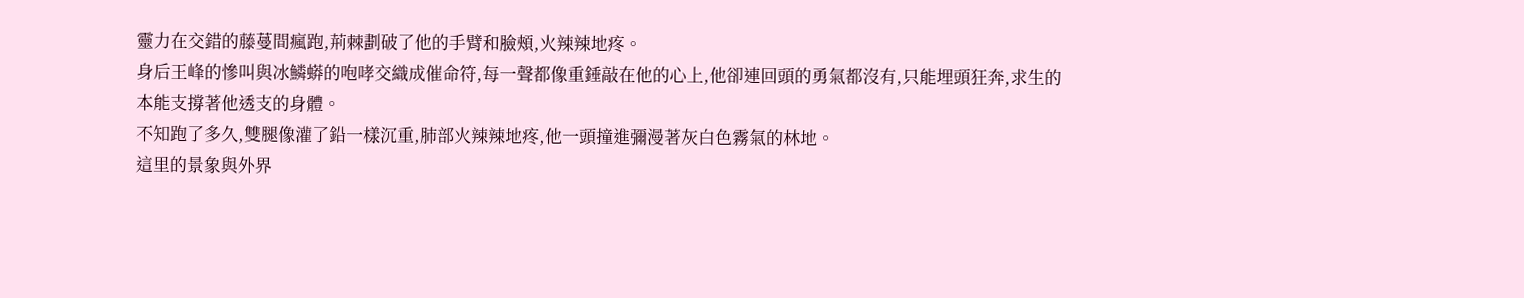靈力在交錯的藤蔓間瘋跑,荊棘劃破了他的手臂和臉頰,火辣辣地疼。
身后王峰的慘叫與冰鱗蟒的咆哮交織成催命符,每一聲都像重錘敲在他的心上,他卻連回頭的勇氣都沒有,只能埋頭狂奔,求生的本能支撐著他透支的身體。
不知跑了多久,雙腿像灌了鉛一樣沉重,肺部火辣辣地疼,他一頭撞進彌漫著灰白色霧氣的林地。
這里的景象與外界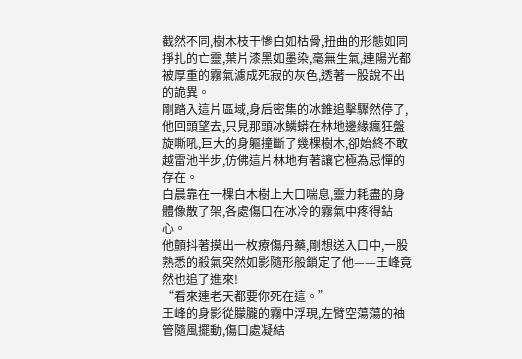截然不同,樹木枝干慘白如枯骨,扭曲的形態如同掙扎的亡靈,葉片漆黑如墨染,毫無生氣,連陽光都被厚重的霧氣濾成死寂的灰色,透著一股說不出的詭異。
剛踏入這片區域,身后密集的冰錐追擊驟然停了,他回頭望去,只見那頭冰鱗蟒在林地邊緣瘋狂盤旋嘶吼,巨大的身軀撞斷了幾棵樹木,卻始終不敢越雷池半步,仿佛這片林地有著讓它極為忌憚的存在。
白晨靠在一棵白木樹上大口喘息,靈力耗盡的身體像散了架,各處傷口在冰冷的霧氣中疼得鉆心。
他顫抖著摸出一枚療傷丹藥,剛想送入口中,一股熟悉的殺氣突然如影隨形般鎖定了他——王峰竟然也追了進來!
“看來連老天都要你死在這。”
王峰的身影從朦朧的霧中浮現,左臂空蕩蕩的袖管隨風擺動,傷口處凝結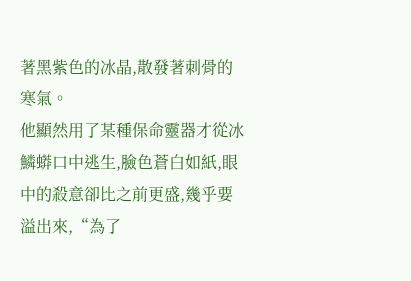著黑紫色的冰晶,散發著刺骨的寒氣。
他顯然用了某種保命靈器才從冰鱗蟒口中逃生,臉色蒼白如紙,眼中的殺意卻比之前更盛,幾乎要溢出來,“為了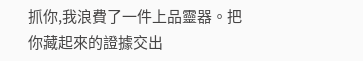抓你,我浪費了一件上品靈器。把你藏起來的證據交出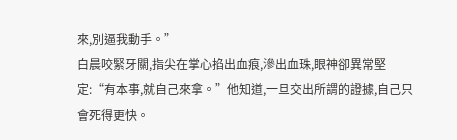來,別逼我動手。”
白晨咬緊牙關,指尖在掌心掐出血痕,滲出血珠,眼神卻異常堅定:“有本事,就自己來拿。”他知道,一旦交出所謂的證據,自己只會死得更快。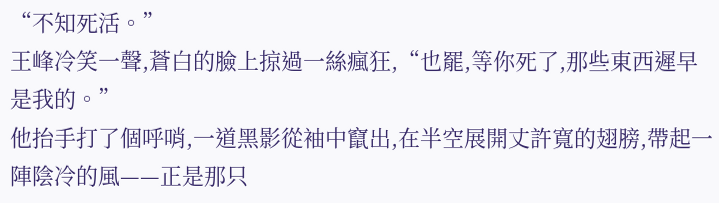“不知死活。”
王峰冷笑一聲,蒼白的臉上掠過一絲瘋狂,“也罷,等你死了,那些東西遲早是我的。”
他抬手打了個呼哨,一道黑影從袖中竄出,在半空展開丈許寬的翅膀,帶起一陣陰冷的風——正是那只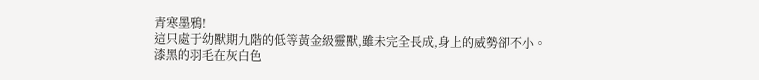青寒墨鴉!
這只處于幼獸期九階的低等黃金級靈獸,雖未完全長成,身上的威勢卻不小。
漆黑的羽毛在灰白色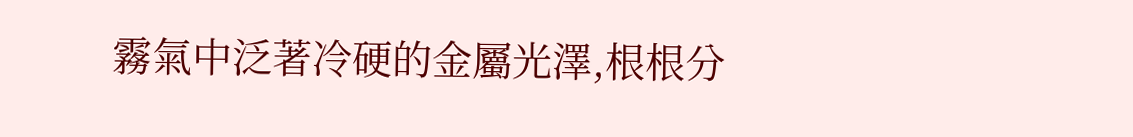霧氣中泛著冷硬的金屬光澤,根根分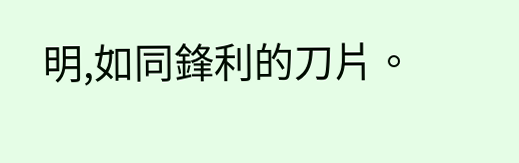明,如同鋒利的刀片。